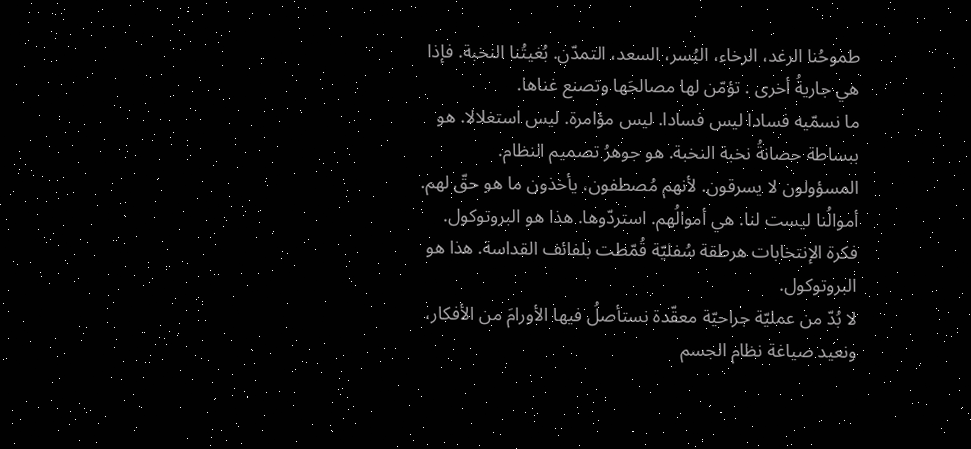طموحُنا الرغد، الرخاء، اليُسر، السعد، التمدّن. بُغيتُنا النخبة. فإذا هي جاريةُ أخرى . تؤمّن لها مصالحَها وتصنع غناها.
ما نسمّيه فسادا ليس فسادا. ليس مؤامرة. ليس استغلالا. هو ببساطة حصانةُ نخبة النخبة. هو جوهرُ تصميم النظام. المسؤولون لا يسرقون. لأنهم مُصطفون، يأخذون ما هو حقّ لهم. أموالُنا ليست لنا. هي أموالُهم. استردّوها. هذا هو البروتوكول.
فكرة الإنتخابات هرطقة سُفليّة قُمّطت بلفائف القداسة. هذا هو البروتوكول.
لا بُدّ من عمليّة جراحيّة معقّدة نستأصلُ فيها الأورامَ من الأفكار، ونعيد صياغة نظام الجسم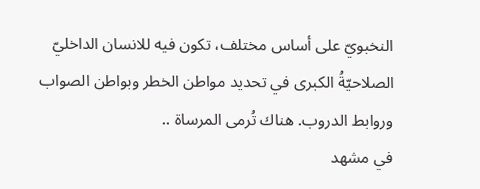النخبويّ على أساس مختلف، تكون فيه للانسان الداخليّ الصلاحيّةُ الكبرى في تحديد مواطن الخطر وبواطن الصواب وروابط الدروب. هناك تُرمى المرساة ..
في مشهد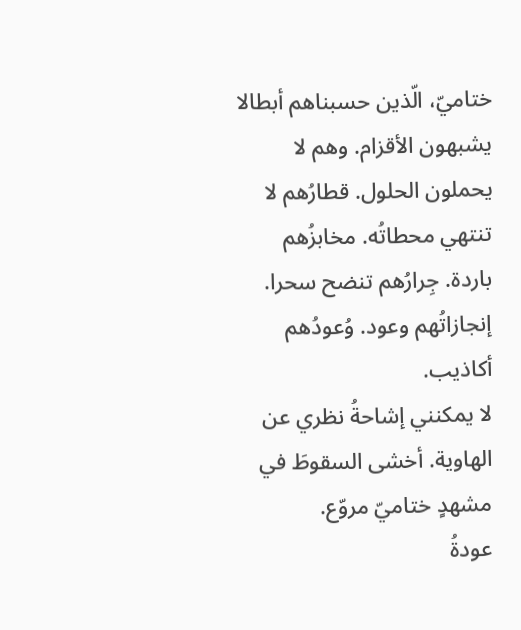ختاميّ، الّذين حسبناهم أبطالا يشبهون الأقزام. وهم لا يحملون الحلول. قطارُهم لا تنتهي محطاتُه. مخابزُهم باردة. جِرارُهم تنضح سحرا. إنجازاتُهم وعود. وُعودُهم أكاذيب.
لا يمكنني إشاحةُ نظري عن الهاوية. أخشى السقوطَ في مشهدٍ ختاميّ مروّع.
عودةُ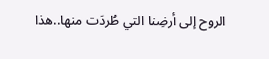الروح إلى أرضِنا التي طُردَت منها..هذا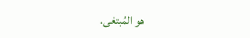هو المُبتغى.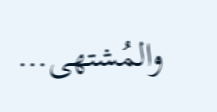والمُشتهى…